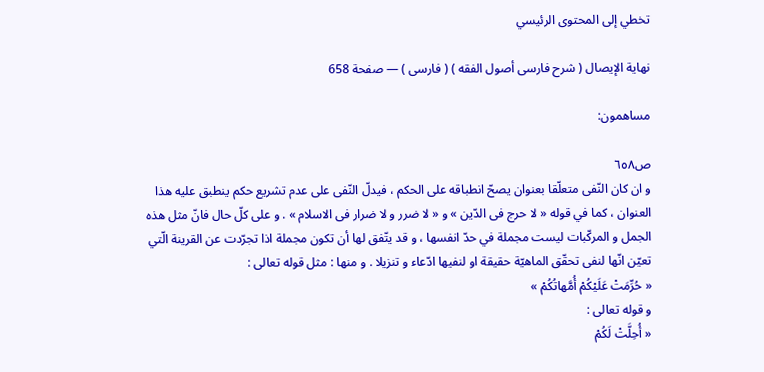تخطي إلى المحتوى الرئيسي

نهاية الإيصال ( شرح فارسى أصول الفقه ) ( فارسى ) — صفحة 658

مساهمون:

ص٦٥٨
و ان كان النّفى متعلّقا بعنوان يصحّ انطباقه على الحكم ، فيدلّ النّفى على عدم تشريع حكم ينطبق عليه هذا العنوان ، كما في قوله « لا حرج فى الدّين » و « لا ضرر و لا ضرار فى الاسلام » . و على كلّ حال فانّ مثل هذه الجمل و المركّبات ليست مجملة في حدّ انفسها ، و قد يتّفق لها أن تكون مجملة اذا تجرّدت عن القرينة الّتي تعيّن انّها لنفى تحقّق الماهيّة حقيقة او لنفيها ادّعاء و تنزيلا . و منها : مثل قوله تعالى :
« حُرِّمَتْ عَلَيْكُمْ أُمَّهاتُكُمْ »
و قوله تعالى :
« أُحِلَّتْ لَكُمْ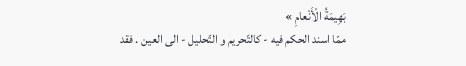بَهِيمَةُ الْأَنْعامِ »
ممّا اسند الحكم فيه - كالتّحريم و التّحليل - الى العين . فقد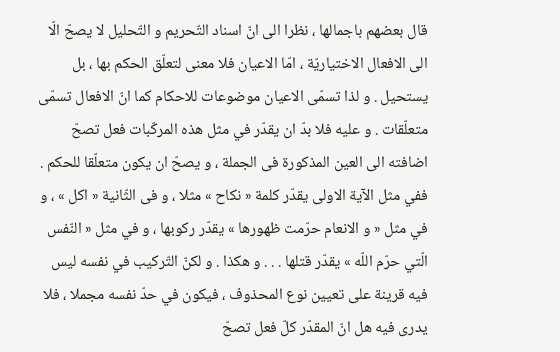قال بعضهم باجمالها ، نظرا الى انّ اسناد التّحريم و التّحليل لا يصحّ الّا الى الافعال الاختياريّة ، امّا الاعيان فلا معنى لتعلّق الحكم بها ، بل يستحيل . و لذا تسمّى الاعيان موضوعات للاحكام كما انّ الافعال تسمّى متعلّقات . و عليه فلا بدّ ان يقدّر في مثل هذه المركّبات فعل تصحّ اضافته الى العين المذكورة فى الجملة ، و يصحّ ان يكون متعلّقا للحكم . ففي مثل الآية الاولى يقدّر كلمة « نكاح » مثلا ، و فى الثّانية « اكل » ، و في مثل « و الانعام حرّمت ظهورها » يقدّر ركوبها ، و في مثل « النّفس الّتي حرّم اللّه » يقدّر قتلها . . . و هكذا . و لكنّ التّركيب في نفسه ليس فيه قرينة على تعيين نوع المحذوف ، فيكون في حدّ نفسه مجملا ، فلا يدرى فيه هل انّ المقدّر كلّ فعل تصحّ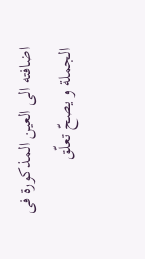اضافته الى العين المذكورة فى الجملة و يصحّ تعلّق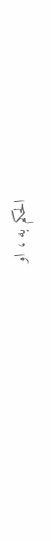الحكم به ، او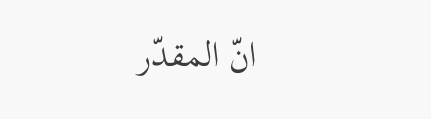انّ المقدّر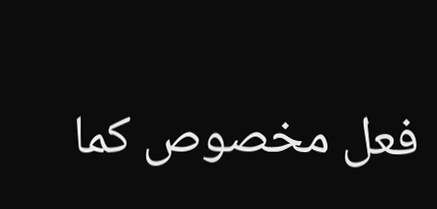فعل مخصوص كما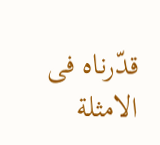قدّرناه فى الامثلة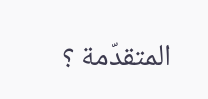المتقدّمة ؟